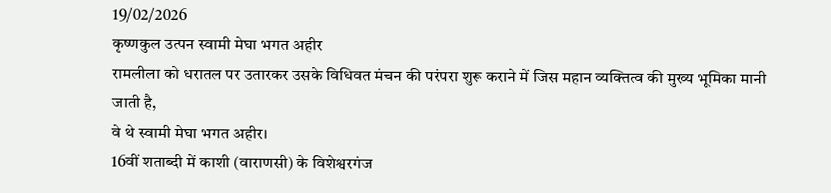19/02/2026
कृष्णकुल उत्पन स्वामी मेघा भगत अहीर
रामलीला को धरातल पर उतारकर उसके विधिवत मंचन की परंपरा शुरू कराने में जिस महान व्यक्तित्व की मुख्य भूमिका मानी जाती है,
वे थे स्वामी मेघा भगत अहीर।
16वीं शताब्दी में काशी (वाराणसी) के विशेश्वरगंज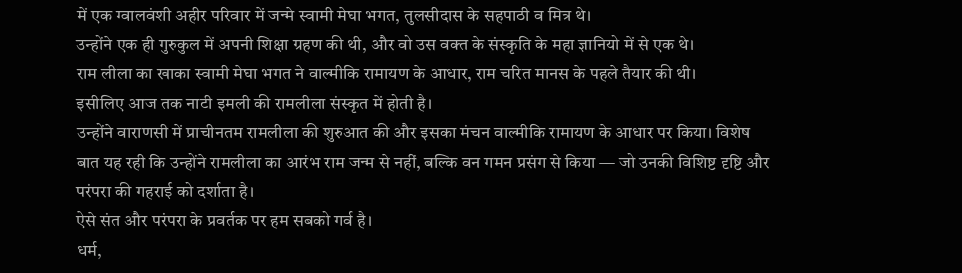में एक ग्वालवंशी अहीर परिवार में जन्मे स्वामी मेघा भगत, तुलसीदास के सहपाठी व मित्र थे।
उन्होंने एक ही गुरुकुल में अपनी शिक्षा ग्रहण की थी, और वो उस वक्त के संस्कृति के महा ज्ञानियो में से एक थे।
राम लीला का खाका स्वामी मेघा भगत ने वाल्मीकि रामायण के आधार, राम चरित मानस के पहले तैयार की थी।
इसीलिए आज तक नाटी इमली की रामलीला संस्कृत में होती है।
उन्होंने वाराणसी में प्राचीनतम रामलीला की शुरुआत की और इसका मंचन वाल्मीकि रामायण के आधार पर किया। विशेष बात यह रही कि उन्होंने रामलीला का आरंभ राम जन्म से नहीं, बल्कि वन गमन प्रसंग से किया — जो उनकी विशिष्ट दृष्टि और परंपरा की गहराई को दर्शाता है।
ऐसे संत और परंपरा के प्रवर्तक पर हम सबको गर्व है।
धर्म,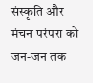संस्कृति और मंचन परंपरा को जन-जन तक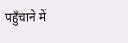पहुँचाने में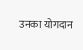उनका योगदान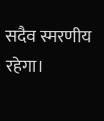सदैव स्मरणीय रहेगा।